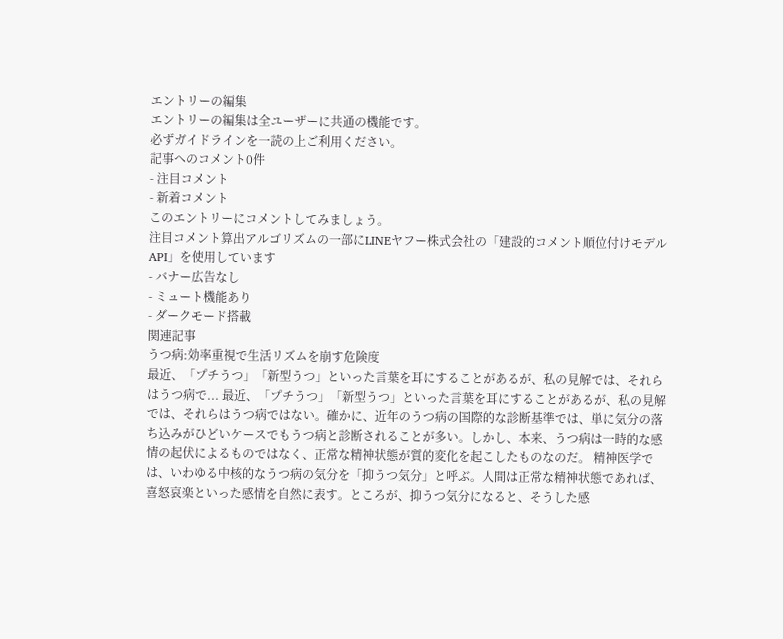エントリーの編集
エントリーの編集は全ユーザーに共通の機能です。
必ずガイドラインを一読の上ご利用ください。
記事へのコメント0件
- 注目コメント
- 新着コメント
このエントリーにコメントしてみましょう。
注目コメント算出アルゴリズムの一部にLINEヤフー株式会社の「建設的コメント順位付けモデルAPI」を使用しています
- バナー広告なし
- ミュート機能あり
- ダークモード搭載
関連記事
うつ病:効率重視で生活リズムを崩す危険度
最近、「プチうつ」「新型うつ」といった言葉を耳にすることがあるが、私の見解では、それらはうつ病で... 最近、「プチうつ」「新型うつ」といった言葉を耳にすることがあるが、私の見解では、それらはうつ病ではない。確かに、近年のうつ病の国際的な診断基準では、単に気分の落ち込みがひどいケースでもうつ病と診断されることが多い。しかし、本来、うつ病は一時的な感情の起伏によるものではなく、正常な精神状態が質的変化を起こしたものなのだ。 精神医学では、いわゆる中核的なうつ病の気分を「抑うつ気分」と呼ぶ。人間は正常な精神状態であれば、喜怒哀楽といった感情を自然に表す。ところが、抑うつ気分になると、そうした感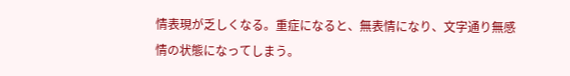情表現が乏しくなる。重症になると、無表情になり、文字通り無感情の状態になってしまう。